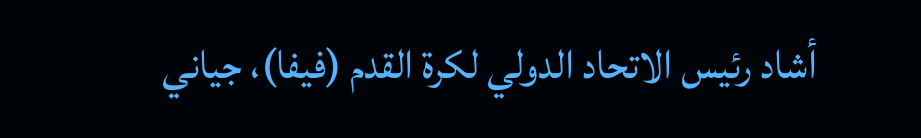أشاد رئيس الاتحاد الدولي لكرة القدم (فيفا)، جياني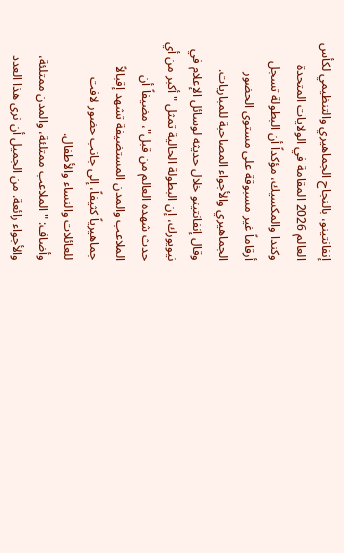إنفانتينو، بالنجاح الجماهيري والتنظيمي لكأس العالم 2026 المقامة في الولايات المتحدة وكندا والمكسيك، مؤكداً أن البطولة تسجل أرقاماً غير مسبوقة على مستوى الحضور الجماهيري والأجواء المصاحبة للمباريات.
وقال إنفانتينو خلال حديثه لوسائل الإعلام في نيويورك، إن البطولة الحالية تمثل "أكبر من أي حدث شهده العالم من قبل"، مضيفاً أن الملاعب والمدن المستضيفة تشهد إقبالاً جماهيرياً كثيفاً، إلى جانب حضور لافت للعائلات والنساء والأطفال.
وأضاف: "الملاعب ممتلئة، والمدن ممتلئة، والأجواء رائعة. من الجميل أن نرى هذا العدد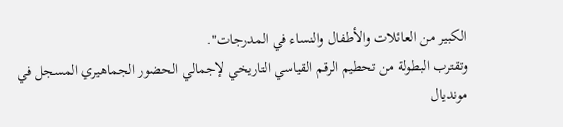الكبير من العائلات والأطفال والنساء في المدرجات".
وتقترب البطولة من تحطيم الرقم القياسي التاريخي لإجمالي الحضور الجماهيري المسجل في مونديال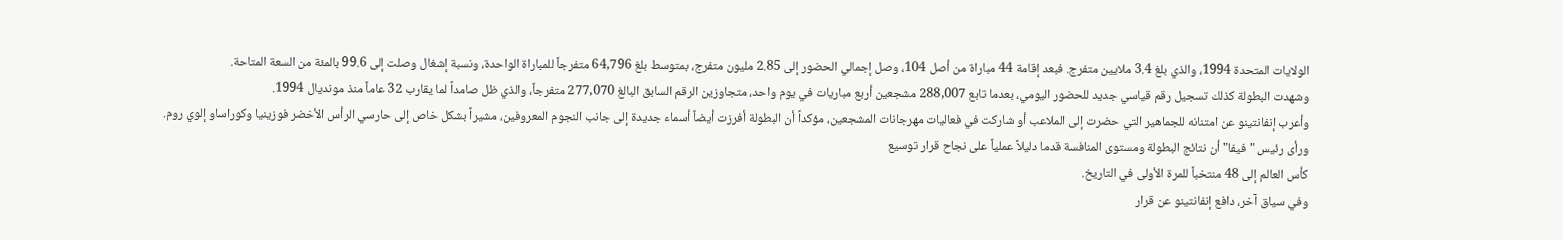الولايات المتحدة 1994، والذي بلغ 3.4 ملايين متفرج. فبعد إقامة 44 مباراة من أصل 104، وصل إجمالي الحضور إلى 2.85 مليون متفرج، بمتوسط بلغ 64,796 متفرجاً للمباراة الواحدة، ونسبة إشغال وصلت إلى 99.6 بالمئة من السعة المتاحة.
وشهدت البطولة كذلك تسجيل رقم قياسي جديد للحضور اليومي، بعدما تابع 288,007 مشجعين أربع مباريات في يوم واحد، متجاوزين الرقم السابق البالغ 277,070 متفرجاً، والذي ظل صامداً لما يقارب 32 عاماً منذ مونديال 1994.
وأعرب إنفانتينو عن امتنانه للجماهير التي حضرت إلى الملاعب أو شاركت في فعاليات مهرجانات المشجعين، مؤكداً أن البطولة أفرزت أيضاً أسماء جديدة إلى جانب النجوم المعروفين، مشيراً بشكل خاص إلى حارسي الرأس الأخضر فوزينيا وكوراساو إلوي روم.
ورأى رئيس "فيفا" أن نتائج البطولة ومستوى المنافسة قدما دليلاً عملياً على نجاح قرار توسيع
كأس العالم إلى 48 منتخباً للمرة الأولى في التاريخ.
وفي سياق آخر، دافع إنفانتينو عن قرار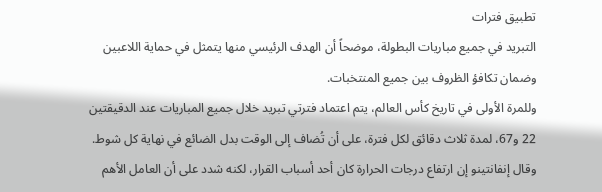تطبيق فترات
التبريد في جميع مباريات البطولة، موضحاً أن الهدف الرئيسي منها يتمثل في حماية اللاعبين وضمان تكافؤ الظروف بين جميع المنتخبات.
وللمرة الأولى في تاريخ كأس العالم، يتم اعتماد فترتي تبريد خلال جميع المباريات عند الدقيقتين 22 و67، لمدة ثلاث دقائق لكل فترة، على أن تُضاف إلى الوقت بدل الضائع في نهاية كل شوط.
وقال إنفانتينو إن ارتفاع درجات الحرارة كان أحد أسباب القرار، لكنه شدد على أن العامل الأهم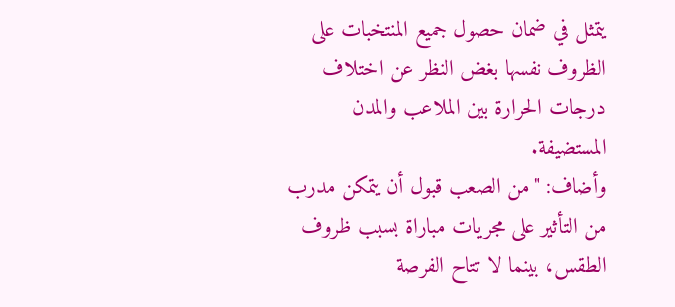يتمثل في ضمان حصول جميع المنتخبات على الظروف نفسها بغض النظر عن اختلاف درجات الحرارة بين الملاعب والمدن المستضيفة.
وأضاف: "من الصعب قبول أن يتمكن مدرب من التأثير على مجريات مباراة بسبب ظروف الطقس، بينما لا تتاح الفرصة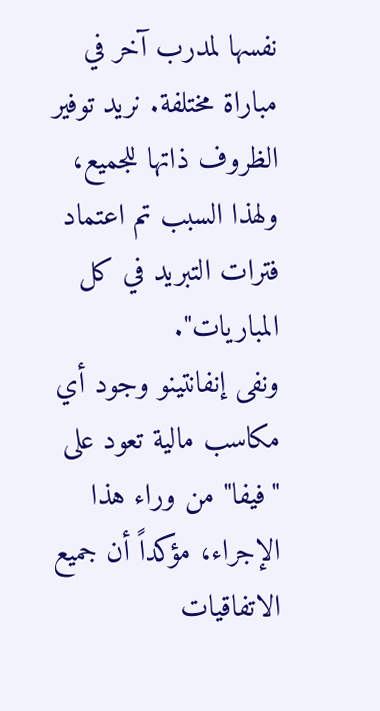نفسها لمدرب آخر في مباراة مختلفة. نريد توفير الظروف ذاتها للجميع، ولهذا السبب تم اعتماد فترات التبريد في كل المباريات".
ونفى إنفانتينو وجود أي مكاسب مالية تعود على "فيفا" من وراء هذا الإجراء، مؤكداً أن جميع الاتفاقيات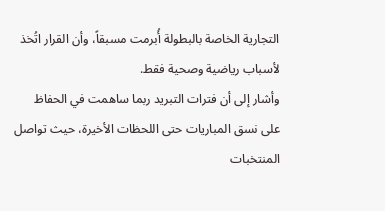التجارية الخاصة بالبطولة أُبرمت مسبقاً، وأن القرار اتُخذ لأسباب رياضية وصحية فقط.
وأشار إلى أن فترات التبريد ربما ساهمت في الحفاظ على نسق المباريات حتى اللحظات الأخيرة، حيث تواصل المنتخبات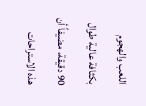اللعب والهجوم بكثافة عالية طوال 90 دقيقة، مضيفاً أن هذه الاستراحات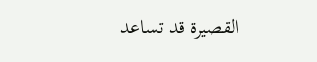القصيرة قد تساعد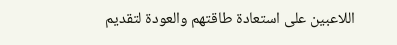اللاعبين على استعادة طاقتهم والعودة لتقديم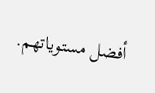أفضل مستوياتهم.